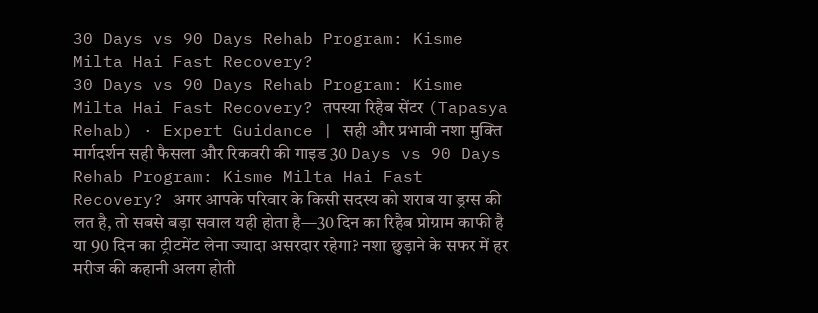30 Days vs 90 Days Rehab Program: Kisme Milta Hai Fast Recovery?
30 Days vs 90 Days Rehab Program: Kisme Milta Hai Fast Recovery? तपस्या रिहैब सेंटर (Tapasya Rehab) · Expert Guidance | सही और प्रभावी नशा मुक्ति मार्गदर्शन सही फैसला और रिकवरी की गाइड 30 Days vs 90 Days Rehab Program: Kisme Milta Hai Fast Recovery? अगर आपके परिवार के किसी सदस्य को शराब या ड्रग्स की लत है, तो सबसे बड़ा सवाल यही होता है—30 दिन का रिहैब प्रोग्राम काफी है या 90 दिन का ट्रीटमेंट लेना ज्यादा असरदार रहेगा? नशा छुड़ाने के सफर में हर मरीज की कहानी अलग होती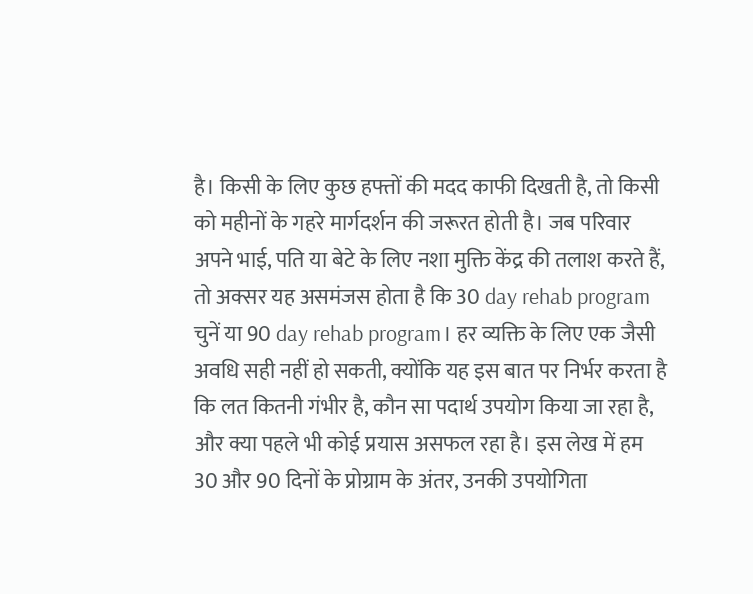है। किसी के लिए कुछ हफ्तों की मदद काफी दिखती है, तो किसी को महीनों के गहरे मार्गदर्शन की जरूरत होती है। जब परिवार अपने भाई, पति या बेटे के लिए नशा मुक्ति केंद्र की तलाश करते हैं, तो अक्सर यह असमंजस होता है कि 30 day rehab program चुनें या 90 day rehab program। हर व्यक्ति के लिए एक जैसी अवधि सही नहीं हो सकती, क्योंकि यह इस बात पर निर्भर करता है कि लत कितनी गंभीर है, कौन सा पदार्थ उपयोग किया जा रहा है, और क्या पहले भी कोई प्रयास असफल रहा है। इस लेख में हम 30 और 90 दिनों के प्रोग्राम के अंतर, उनकी उपयोगिता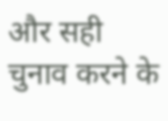और सही चुनाव करने के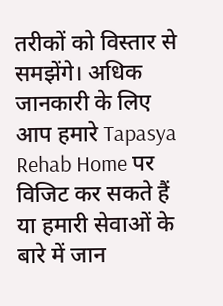तरीकों को विस्तार से समझेंगे। अधिक जानकारी के लिए आप हमारे Tapasya Rehab Home पर विजिट कर सकते हैं या हमारी सेवाओं के बारे में जान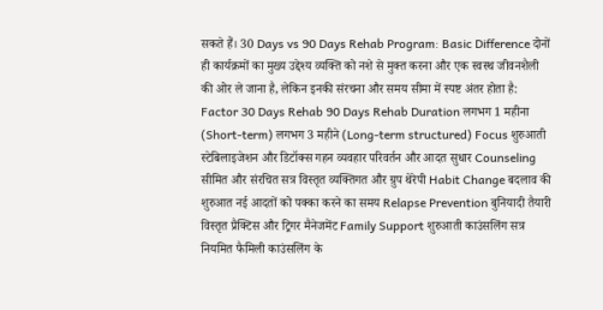सकते हैं। 30 Days vs 90 Days Rehab Program: Basic Difference दोनों ही कार्यक्रमों का मुख्य उद्देश्य व्यक्ति को नशे से मुक्त करना और एक स्वस्थ जीवनशैली की ओर ले जाना है, लेकिन इनकी संरचना और समय सीमा में स्पष्ट अंतर होता है: Factor 30 Days Rehab 90 Days Rehab Duration लगभग 1 महीना (Short-term) लगभग 3 महीने (Long-term structured) Focus शुरुआती स्टेबिलाइजेशन और डिटॉक्स गहन व्यवहार परिवर्तन और आदत सुधार Counseling सीमित और संरचित सत्र विस्तृत व्यक्तिगत और ग्रुप थेरेपी Habit Change बदलाव की शुरुआत नई आदतों को पक्का करने का समय Relapse Prevention बुनियादी तैयारी विस्तृत प्रैक्टिस और ट्रिगर मैनेजमेंट Family Support शुरुआती काउंसलिंग सत्र नियमित फैमिली काउंसलिंग के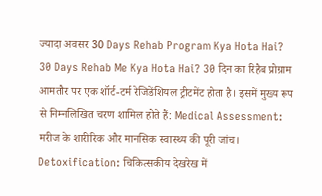ज्यादा अवसर 30 Days Rehab Program Kya Hota Hai? 30 Days Rehab Me Kya Hota Hai? 30 दिन का रिहैब प्रोग्राम आमतौर पर एक शॉर्ट-टर्म रेजिडेंशियल ट्रीटमेंट होता है। इसमें मुख्य रूप से निम्नलिखित चरण शामिल होते हैं: Medical Assessment: मरीज के शारीरिक और मानसिक स्वास्थ्य की पूरी जांच। Detoxification: चिकित्सकीय देखरेख में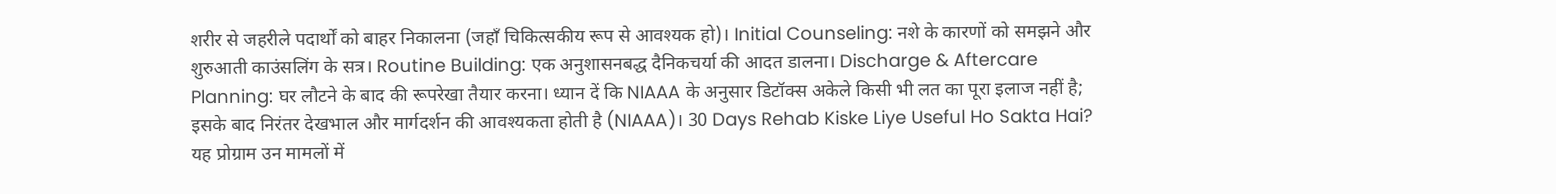शरीर से जहरीले पदार्थों को बाहर निकालना (जहाँ चिकित्सकीय रूप से आवश्यक हो)। Initial Counseling: नशे के कारणों को समझने और शुरुआती काउंसलिंग के सत्र। Routine Building: एक अनुशासनबद्ध दैनिकचर्या की आदत डालना। Discharge & Aftercare Planning: घर लौटने के बाद की रूपरेखा तैयार करना। ध्यान दें कि NIAAA के अनुसार डिटॉक्स अकेले किसी भी लत का पूरा इलाज नहीं है; इसके बाद निरंतर देखभाल और मार्गदर्शन की आवश्यकता होती है (NIAAA)। 30 Days Rehab Kiske Liye Useful Ho Sakta Hai? यह प्रोग्राम उन मामलों में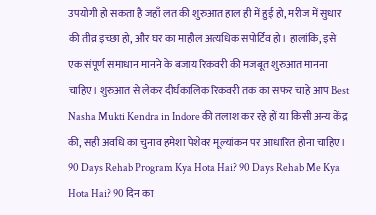उपयोगी हो सकता है जहाँ लत की शुरुआत हाल ही में हुई हो, मरीज में सुधार की तीव्र इच्छा हो, और घर का माहौल अत्यधिक सपोर्टिव हो। हालांकि, इसे एक संपूर्ण समाधान मानने के बजाय रिकवरी की मजबूत शुरुआत मानना चाहिए। शुरुआत से लेकर दीर्घकालिक रिकवरी तक का सफर चाहे आप Best Nasha Mukti Kendra in Indore की तलाश कर रहे हों या किसी अन्य केंद्र की, सही अवधि का चुनाव हमेशा पेशेवर मूल्यांकन पर आधारित होना चाहिए। 90 Days Rehab Program Kya Hota Hai? 90 Days Rehab Me Kya Hota Hai? 90 दिन का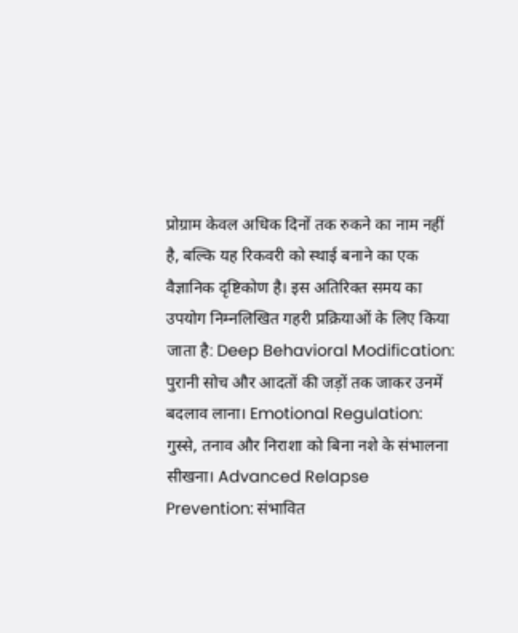प्रोग्राम केवल अधिक दिनों तक रुकने का नाम नहीं है, बल्कि यह रिकवरी को स्थाई बनाने का एक वैज्ञानिक दृष्टिकोण है। इस अतिरिक्त समय का उपयोग निम्नलिखित गहरी प्रक्रियाओं के लिए किया जाता है: Deep Behavioral Modification: पुरानी सोच और आदतों की जड़ों तक जाकर उनमें बदलाव लाना। Emotional Regulation: गुस्से, तनाव और निराशा को बिना नशे के संभालना सीखना। Advanced Relapse Prevention: संभावित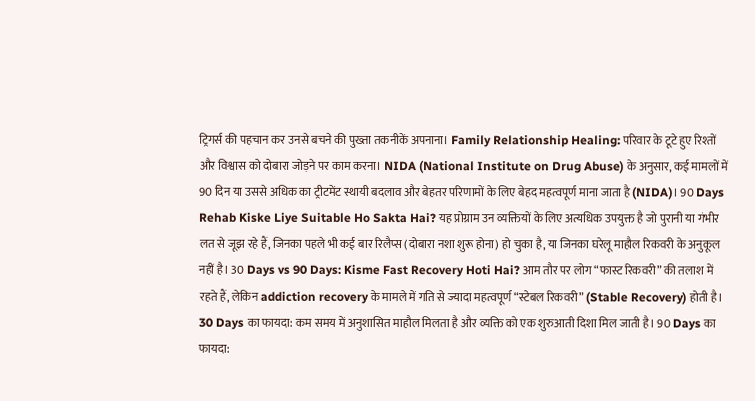ट्रिगर्स की पहचान कर उनसे बचने की पुख्ता तकनीकें अपनाना। Family Relationship Healing: परिवार के टूटे हुए रिश्तों और विश्वास को दोबारा जोड़ने पर काम करना। NIDA (National Institute on Drug Abuse) के अनुसार, कई मामलों में 90 दिन या उससे अधिक का ट्रीटमेंट स्थायी बदलाव और बेहतर परिणामों के लिए बेहद महत्वपूर्ण माना जाता है (NIDA)। 90 Days Rehab Kiske Liye Suitable Ho Sakta Hai? यह प्रोग्राम उन व्यक्तियों के लिए अत्यधिक उपयुक्त है जो पुरानी या गंभीर लत से जूझ रहे हैं, जिनका पहले भी कई बार रिलैप्स (दोबारा नशा शुरू होना) हो चुका है, या जिनका घरेलू माहौल रिकवरी के अनुकूल नहीं है। 30 Days vs 90 Days: Kisme Fast Recovery Hoti Hai? आम तौर पर लोग “फास्ट रिकवरी” की तलाश में रहते हैं, लेकिन addiction recovery के मामले में गति से ज्यादा महत्वपूर्ण “स्टेबल रिकवरी” (Stable Recovery) होती है। 30 Days का फायदा: कम समय में अनुशासित माहौल मिलता है और व्यक्ति को एक शुरुआती दिशा मिल जाती है। 90 Days का फायदा: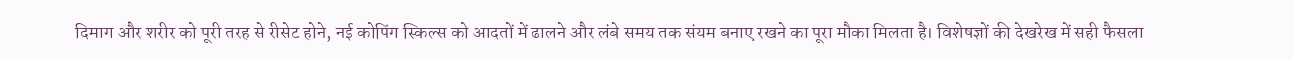दिमाग और शरीर को पूरी तरह से रीसेट होने, नई कोपिंग स्किल्स को आदतों में ढालने और लंबे समय तक संयम बनाए रखने का पूरा मौका मिलता है। विशेषज्ञों की देखरेख में सही फैसला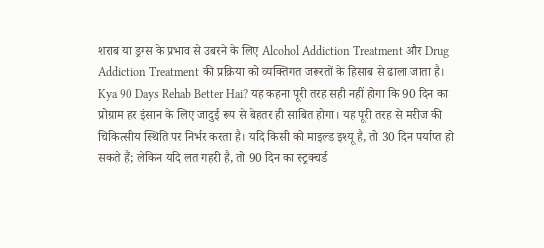शराब या ड्रग्स के प्रभाव से उबरने के लिए Alcohol Addiction Treatment और Drug Addiction Treatment की प्रक्रिया को व्यक्तिगत जरूरतों के हिसाब से ढाला जाता है। Kya 90 Days Rehab Better Hai? यह कहना पूरी तरह सही नहीं होगा कि 90 दिन का प्रोग्राम हर इंसान के लिए जादुई रूप से बेहतर ही साबित होगा। यह पूरी तरह से मरीज की चिकित्सीय स्थिति पर निर्भर करता है। यदि किसी को माइल्ड इश्यू है, तो 30 दिन पर्याप्त हो सकते हैं; लेकिन यदि लत गहरी है, तो 90 दिन का स्ट्रक्चर्ड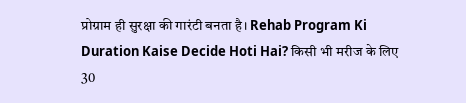प्रोग्राम ही सुरक्षा की गारंटी बनता है। Rehab Program Ki Duration Kaise Decide Hoti Hai? किसी भी मरीज के लिए 30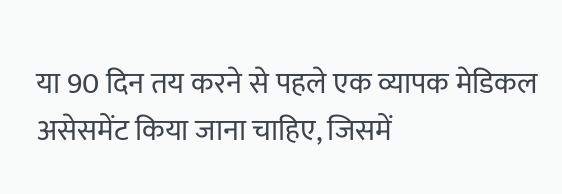या 90 दिन तय करने से पहले एक व्यापक मेडिकल असेसमेंट किया जाना चाहिए, जिसमें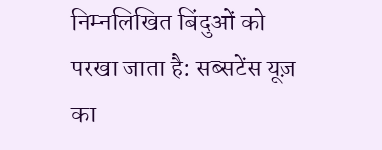निम्नलिखित बिंदुओं को परखा जाता है: सब्सटेंस यूज़ का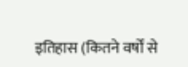इतिहास (कितने वर्षों से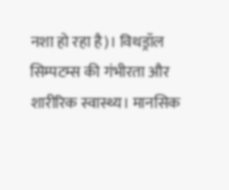नशा हो रहा है)। विथड्रॉल सिम्पटम्स की गंभीरता और शारीरिक स्वास्थ्य। मानसिक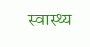स्वास्थ्य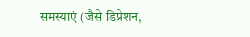समस्याएं (जैसे डिप्रेशन,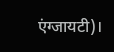एंग्जायटी)।